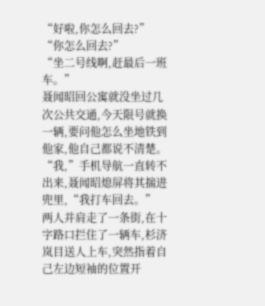“好啦,你怎么回去?”
“你怎么回去?”
“坐二号线啊,赶最后一班车。”
聂闻昭回公寓就没坐过几次公共交通,今天限号就换一辆,要问他怎么坐地铁到他家,他自己都说不清楚。
“我,”手机导航一直转不出来,聂闻昭熄屏将其揣进兜里,“我打车回去。”
两人并肩走了一条街,在十字路口拦住了一辆车,杉济岚目送人上车,突然指着自己左边短袖的位置开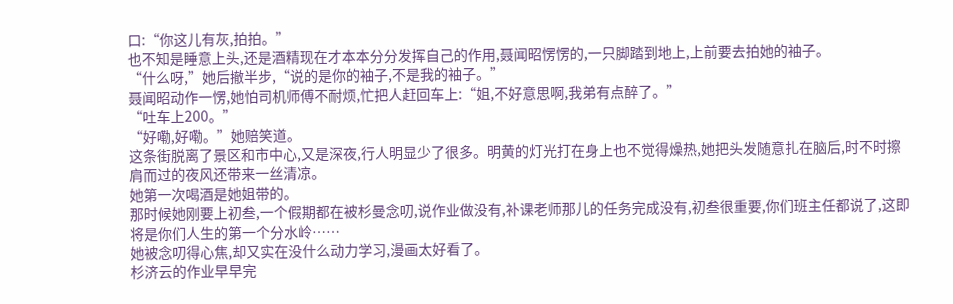口:“你这儿有灰,拍拍。”
也不知是睡意上头,还是酒精现在才本本分分发挥自己的作用,聂闻昭愣愣的,一只脚踏到地上,上前要去拍她的袖子。
“什么呀,”她后撤半步,“说的是你的袖子,不是我的袖子。”
聂闻昭动作一愣,她怕司机师傅不耐烦,忙把人赶回车上:“姐,不好意思啊,我弟有点醉了。”
“吐车上200。”
“好嘞,好嘞。”她赔笑道。
这条街脱离了景区和市中心,又是深夜,行人明显少了很多。明黄的灯光打在身上也不觉得燥热,她把头发随意扎在脑后,时不时擦肩而过的夜风还带来一丝清凉。
她第一次喝酒是她姐带的。
那时候她刚要上初叁,一个假期都在被杉曼念叨,说作业做没有,补课老师那儿的任务完成没有,初叁很重要,你们班主任都说了,这即将是你们人生的第一个分水岭……
她被念叨得心焦,却又实在没什么动力学习,漫画太好看了。
杉济云的作业早早完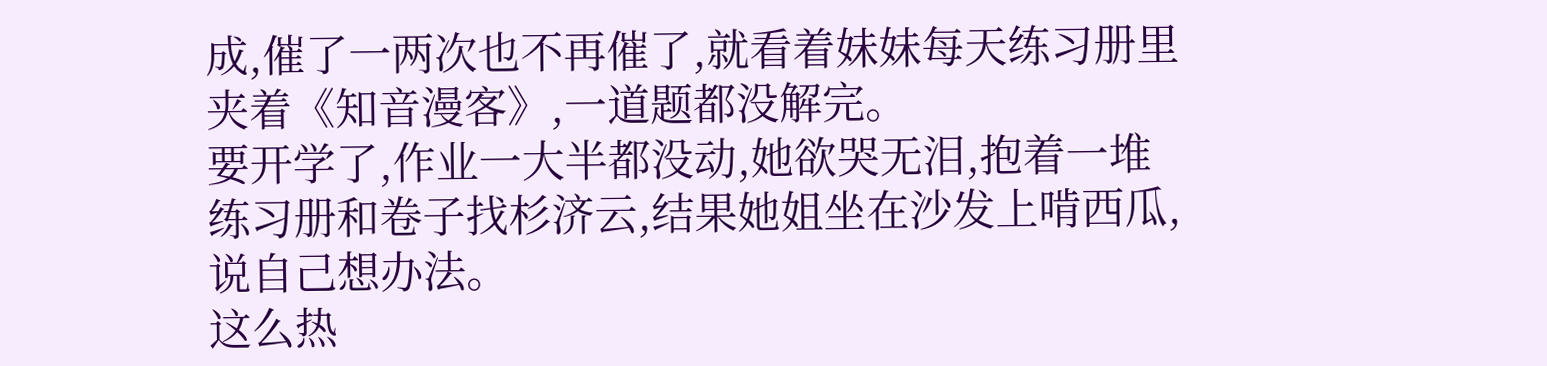成,催了一两次也不再催了,就看着妹妹每天练习册里夹着《知音漫客》,一道题都没解完。
要开学了,作业一大半都没动,她欲哭无泪,抱着一堆练习册和卷子找杉济云,结果她姐坐在沙发上啃西瓜,说自己想办法。
这么热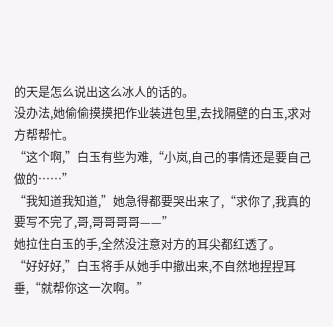的天是怎么说出这么冰人的话的。
没办法,她偷偷摸摸把作业装进包里,去找隔壁的白玉,求对方帮帮忙。
“这个啊,”白玉有些为难,“小岚,自己的事情还是要自己做的……”
“我知道我知道,”她急得都要哭出来了,“求你了,我真的要写不完了,哥,哥哥哥哥——”
她拉住白玉的手,全然没注意对方的耳尖都红透了。
“好好好,”白玉将手从她手中撤出来,不自然地捏捏耳垂,“就帮你这一次啊。”